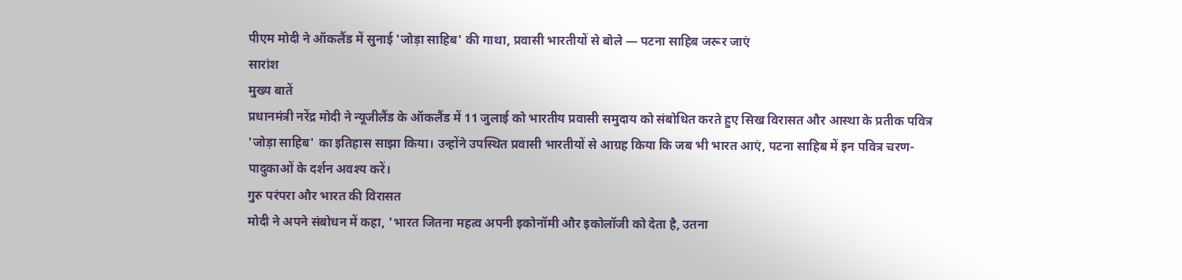पीएम मोदी ने ऑकलैंड में सुनाई 'जोड़ा साहिब' की गाथा, प्रवासी भारतीयों से बोले — पटना साहिब जरूर जाएं
सारांश
मुख्य बातें
प्रधानमंत्री नरेंद्र मोदी ने न्यूजीलैंड के ऑकलैंड में 11 जुलाई को भारतीय प्रवासी समुदाय को संबोधित करते हुए सिख विरासत और आस्था के प्रतीक पवित्र 'जोड़ा साहिब' का इतिहास साझा किया। उन्होंने उपस्थित प्रवासी भारतीयों से आग्रह किया कि जब भी भारत आएं, पटना साहिब में इन पवित्र चरण-पादुकाओं के दर्शन अवश्य करें।
गुरु परंपरा और भारत की विरासत
मोदी ने अपने संबोधन में कहा, 'भारत जितना महत्व अपनी इकोनॉमी और इकोलॉजी को देता है, उतना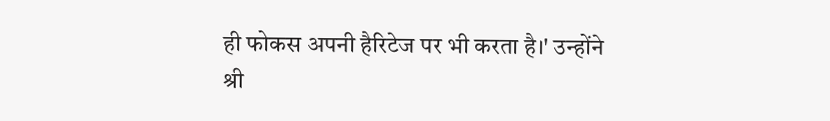ही फोकस अपनी हैरिटेज पर भी करता है।' उन्होंने श्री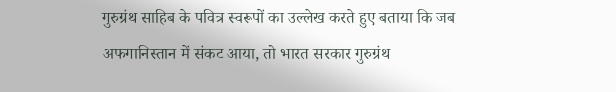गुरुग्रंथ साहिब के पवित्र स्वरूपों का उल्लेख करते हुए बताया कि जब अफगानिस्तान में संकट आया, तो भारत सरकार गुरुग्रंथ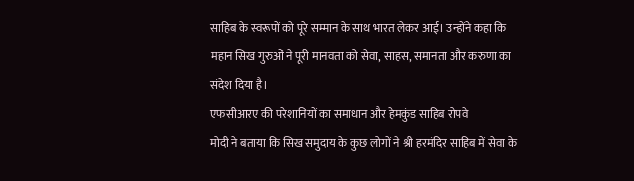साहिब के स्वरूपों को पूरे सम्मान के साथ भारत लेकर आई। उन्होंने कहा कि महान सिख गुरुओं ने पूरी मानवता को सेवा, साहस, समानता और करुणा का संदेश दिया है।
एफसीआरए की परेशानियों का समाधान और हेमकुंड साहिब रोपवे
मोदी ने बताया कि सिख समुदाय के कुछ लोगों ने श्री हरमंदिर साहिब में सेवा के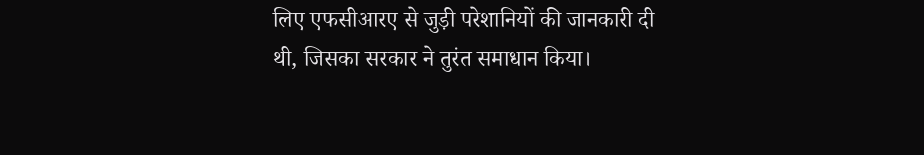लिए एफसीआरए से जुड़ी परेशानियों की जानकारी दी थी, जिसका सरकार ने तुरंत समाधान किया।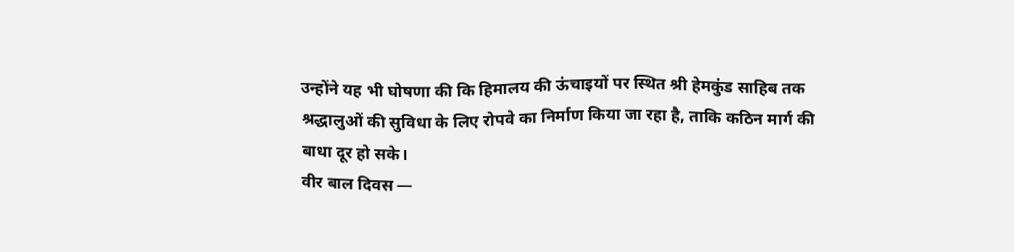उन्होंने यह भी घोषणा की कि हिमालय की ऊंचाइयों पर स्थित श्री हेमकुंड साहिब तक श्रद्धालुओं की सुविधा के लिए रोपवे का निर्माण किया जा रहा है, ताकि कठिन मार्ग की बाधा दूर हो सके।
वीर बाल दिवस —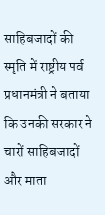साहिबजादों की स्मृति में राष्ट्रीय पर्व
प्रधानमंत्री ने बताया कि उनकी सरकार ने चारों साहिबजादों और माता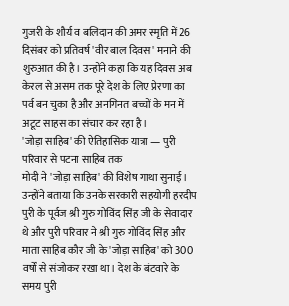गुजरी के शौर्य व बलिदान की अमर स्मृति में 26 दिसंबर को प्रतिवर्ष 'वीर बाल दिवस' मनाने की शुरुआत की है। उन्होंने कहा कि यह दिवस अब केरल से असम तक पूरे देश के लिए प्रेरणा का पर्व बन चुका है और अनगिनत बच्चों के मन में अटूट साहस का संचार कर रहा है।
'जोड़ा साहिब' की ऐतिहासिक यात्रा — पुरी परिवार से पटना साहिब तक
मोदी ने 'जोड़ा साहिब' की विशेष गाथा सुनाई। उन्होंने बताया कि उनके सरकारी सहयोगी हरदीप पुरी के पूर्वज श्री गुरु गोविंद सिंह जी के सेवादार थे और पुरी परिवार ने श्री गुरु गोविंद सिंह और माता साहिब कौर जी के 'जोड़ा साहिब' को 300 वर्षों से संजोकर रखा था। देश के बंटवारे के समय पुरी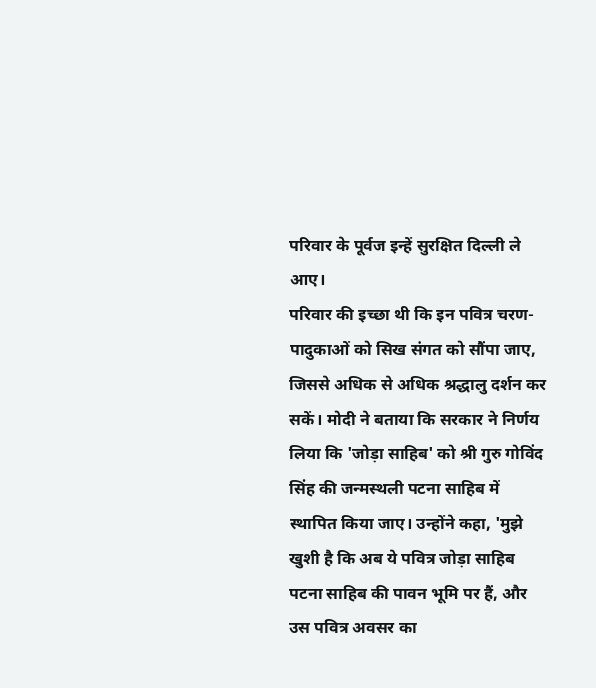परिवार के पूर्वज इन्हें सुरक्षित दिल्ली ले आए।
परिवार की इच्छा थी कि इन पवित्र चरण-पादुकाओं को सिख संगत को सौंपा जाए, जिससे अधिक से अधिक श्रद्धालु दर्शन कर सकें। मोदी ने बताया कि सरकार ने निर्णय लिया कि 'जोड़ा साहिब' को श्री गुरु गोविंद सिंह की जन्मस्थली पटना साहिब में स्थापित किया जाए। उन्होंने कहा, 'मुझे खुशी है कि अब ये पवित्र जोड़ा साहिब पटना साहिब की पावन भूमि पर हैं, और उस पवित्र अवसर का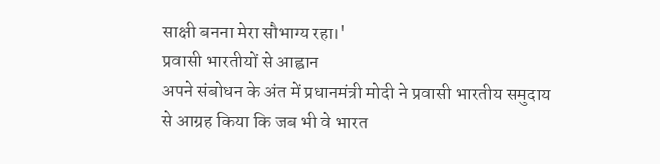साक्षी बनना मेरा सौभाग्य रहा।'
प्रवासी भारतीयों से आह्वान
अपने संबोधन के अंत में प्रधानमंत्री मोदी ने प्रवासी भारतीय समुदाय से आग्रह किया कि जब भी वे भारत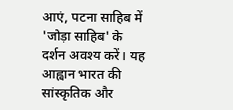आएं, पटना साहिब में 'जोड़ा साहिब' के दर्शन अवश्य करें। यह आह्वान भारत की सांस्कृतिक और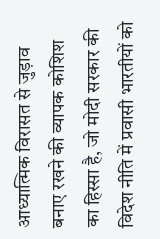आध्यात्मिक विरासत से जुड़ाव बनाए रखने की व्यापक कोशिश का हिस्सा है, जो मोदी सरकार की विदेश नीति में प्रवासी भारतीयों को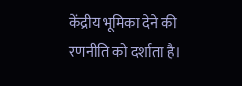केंद्रीय भूमिका देने की रणनीति को दर्शाता है।